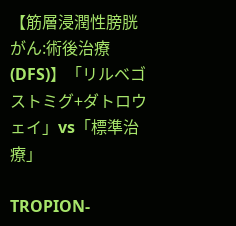【筋層浸潤性膀胱がん:術後治療(DFS)】「リルベゴストミグ+ダトロウェイ」vs「標準治療」

TROPION-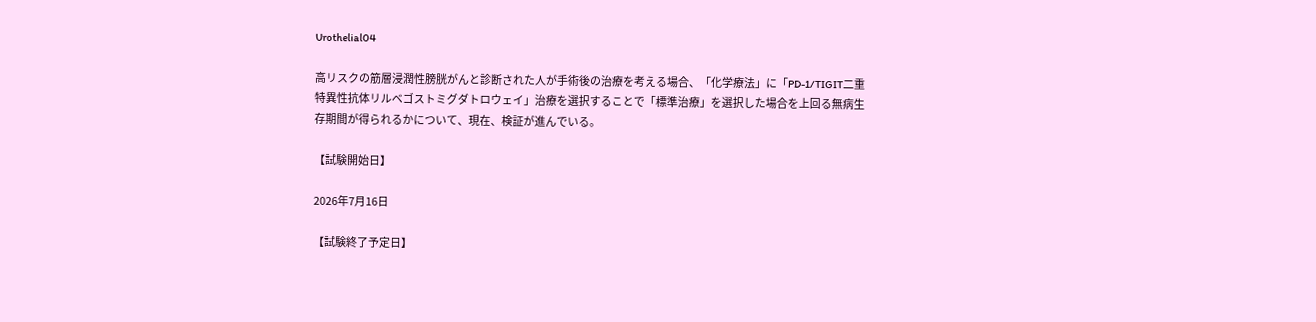Urothelial04

高リスクの筋層浸潤性膀胱がんと診断された人が手術後の治療を考える場合、「化学療法」に「PD-1/TIGIT二重特異性抗体リルベゴストミグダトロウェイ」治療を選択することで「標準治療」を選択した場合を上回る無病生存期間が得られるかについて、現在、検証が進んでいる。

【試験開始日】

2026年7月16日

【試験終了予定日】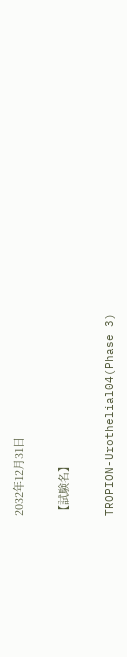2032年12月31日

【試験名】

TROPION-Urothelial04(Phase 3)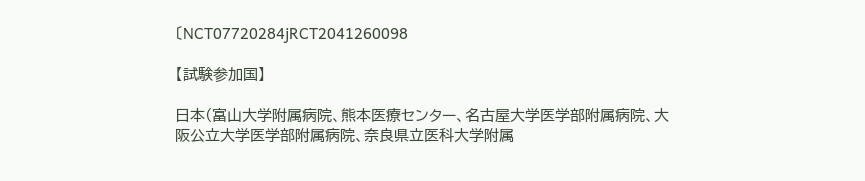〔NCT07720284jRCT2041260098

【試験参加国】

日本(富山大学附属病院、熊本医療センター、名古屋大学医学部附属病院、大阪公立大学医学部附属病院、奈良県立医科大学附属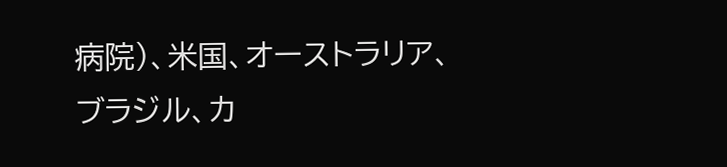病院)、米国、オーストラリア、ブラジル、カ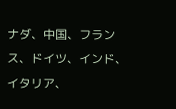ナダ、中国、フランス、ドイツ、インド、イタリア、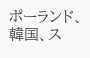ポーランド、韓国、ス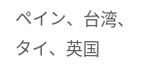ペイン、台湾、タイ、英国